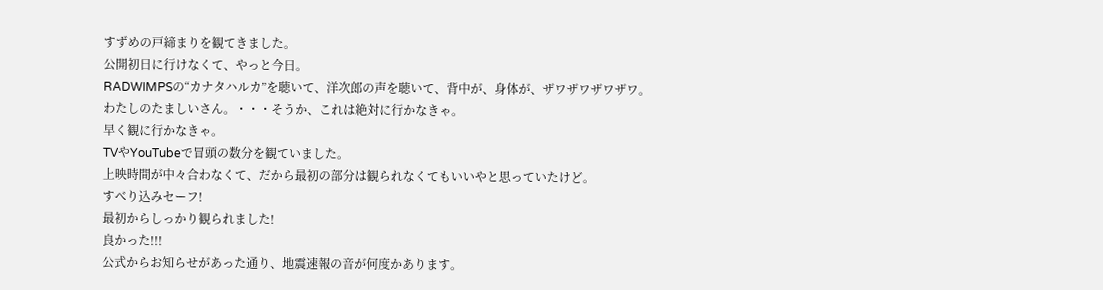すずめの戸締まりを観てきました。
公開初日に行けなくて、やっと今日。
RADWIMPSの“カナタハルカ”を聴いて、洋次郎の声を聴いて、背中が、身体が、ザワザワザワザワ。
わたしのたましいさん。・・・そうか、これは絶対に行かなきゃ。
早く観に行かなきゃ。
TVやYouTubeで冒頭の数分を観ていました。
上映時間が中々合わなくて、だから最初の部分は観られなくてもいいやと思っていたけど。
すべり込みセーフ!
最初からしっかり観られました!
良かった!!!
公式からお知らせがあった通り、地震速報の音が何度かあります。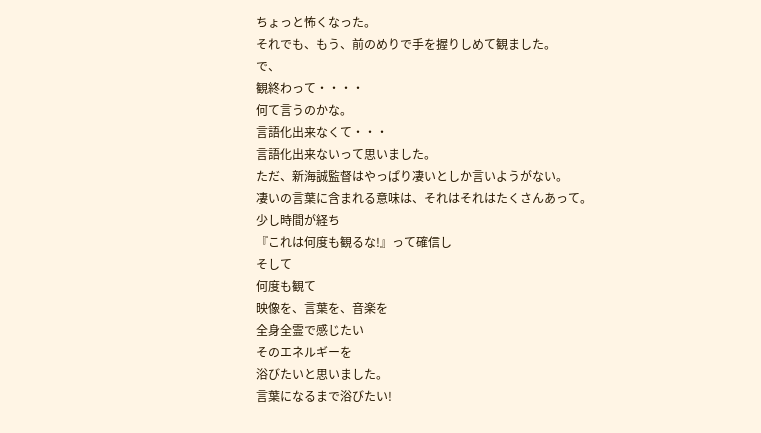ちょっと怖くなった。
それでも、もう、前のめりで手を握りしめて観ました。
で、
観終わって・・・・
何て言うのかな。
言語化出来なくて・・・
言語化出来ないって思いました。
ただ、新海誠監督はやっぱり凄いとしか言いようがない。
凄いの言葉に含まれる意味は、それはそれはたくさんあって。
少し時間が経ち
『これは何度も観るな!』って確信し
そして
何度も観て
映像を、言葉を、音楽を
全身全霊で感じたい
そのエネルギーを
浴びたいと思いました。
言葉になるまで浴びたい!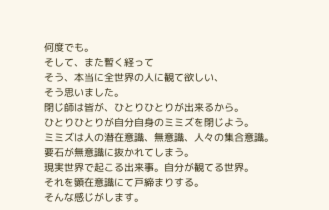何度でも。
そして、また暫く経って
そう、本当に全世界の人に観て欲しい、
そう思いました。
閉じ師は皆が、ひとりひとりが出来るから。
ひとりひとりが自分自身のミミズを閉じよう。
ミミズは人の潜在意識、無意識、人々の集合意識。
要石が無意識に抜かれてしまう。
現実世界で起こる出来事。自分が観てる世界。
それを顕在意識にて戸締まりする。
そんな感じがします。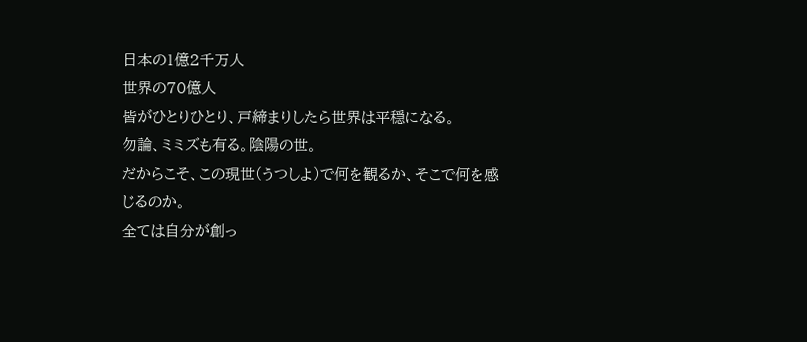日本の1億2千万人
世界の70億人
皆がひとりひとり、戸締まりしたら世界は平穏になる。
勿論、ミミズも有る。陰陽の世。
だからこそ、この現世(うつしよ)で何を観るか、そこで何を感じるのか。
全ては自分が創っ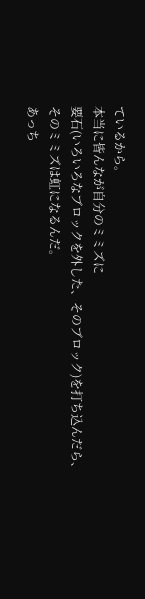ているから。
本当に皆んなが自分のミミズに
要石(いろいろなブロックを外した、そのブロック)を打ち込んだら、
そのミミズは虹になるんだ。
あっち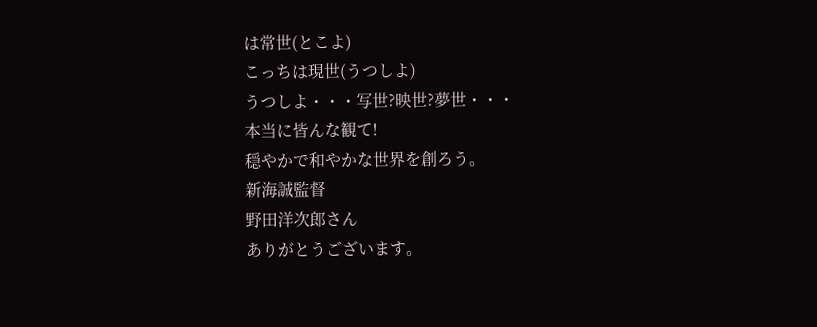は常世(とこよ)
こっちは現世(うつしよ)
うつしよ・・・写世?映世?夢世・・・
本当に皆んな観て!
穏やかで和やかな世界を創ろう。
新海誠監督
野田洋次郎さん
ありがとうございます。